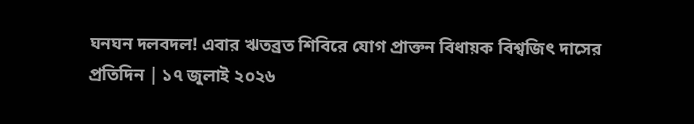ঘনঘন দলবদল! এবার ঋতব্রত শিবিরে যোগ প্রাক্তন বিধায়ক বিশ্বজিৎ দাসের
প্রতিদিন | ১৭ জুলাই ২০২৬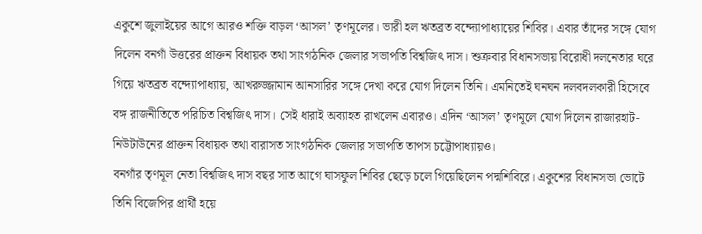একুশে জুলাইয়ের আগে আরও শক্তি বাড়ল ‘আসল’ তৃণমূলের। ভারী হল ঋতব্রত বন্দ্যোপাধ্যায়ের শিবির। এবার তাঁদের সঙ্গে যোগ দিলেন বনগাঁ উত্তরের প্রাক্তন বিধায়ক তথা সাংগঠনিক জেলার সভাপতি বিশ্বজিৎ দাস। শুক্রবার বিধানসভায় বিরোধী দলনেতার ঘরে গিয়ে ঋতব্রত বন্দ্যোপাধ্যায়, আখরুজ্জামান আনসারির সঙ্গে দেখা করে যোগ দিলেন তিনি। এমনিতেই ঘনঘন দলবদলকারী হিসেবে বঙ্গ রাজনীতিতে পরিচিত বিশ্বজিৎ দাস। সেই ধারাই অব্যাহত রাখলেন এবারও। এদিন ‘আসল’ তৃণমূলে যোগ দিলেন রাজারহাট-নিউটাউনের প্রাক্তন বিধায়ক তথা বারাসত সাংগঠনিক জেলার সভাপতি তাপস চট্টোপাধ্যায়ও।
বনগাঁর তৃণমূল নেতা বিশ্বজিৎ দাস বছর সাত আগে ঘাসফুল শিবির ছেড়ে চলে গিয়েছিলেন পদ্মশিবিরে। একুশের বিধানসভা ভোটে তিনি বিজেপির প্রার্থী হয়ে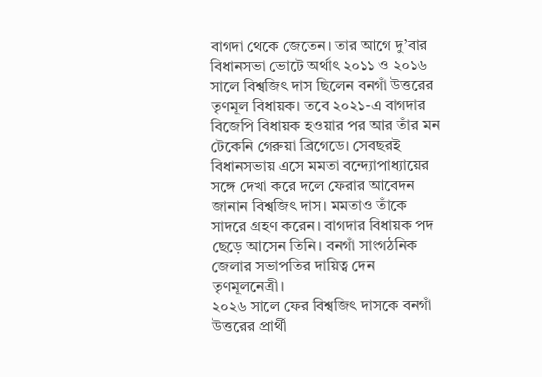বাগদা থেকে জেতেন। তার আগে দু’বার বিধানসভা ভোটে অর্থাৎ ২০১১ ও ২০১৬ সালে বিশ্বজিৎ দাস ছিলেন বনগাঁ উত্তরের তৃণমূল বিধায়ক। তবে ২০২১-এ বাগদার বিজেপি বিধায়ক হওয়ার পর আর তাঁর মন টেকেনি গেরুয়া ব্রিগেডে। সেবছরই বিধানসভায় এসে মমতা বন্দ্যোপাধ্যায়ের সঙ্গে দেখা করে দলে ফেরার আবেদন জানান বিশ্বজিৎ দাস। মমতাও তাঁকে সাদরে গ্রহণ করেন। বাগদার বিধায়ক পদ ছেড়ে আসেন তিনি। বনগাঁ সাংগঠনিক জেলার সভাপতির দায়িত্ব দেন তৃণমূলনেত্রী।
২০২৬ সালে ফের বিশ্বজিৎ দাসকে বনগাঁ উত্তরের প্রার্থী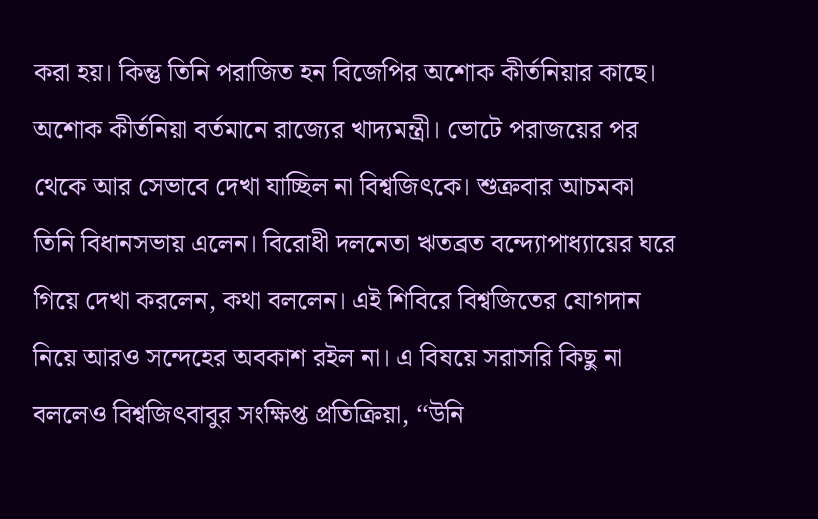করা হয়। কিন্তু তিনি পরাজিত হন বিজেপির অশোক কীর্তনিয়ার কাছে। অশোক কীর্তনিয়া বর্তমানে রাজ্যের খাদ্যমন্ত্রী। ভোটে পরাজয়ের পর থেকে আর সেভাবে দেখা যাচ্ছিল না বিশ্বজিৎকে। শুক্রবার আচমকা তিনি বিধানসভায় এলেন। বিরোধী দলনেতা ঋতব্রত বন্দ্যোপাধ্যায়ের ঘরে গিয়ে দেখা করলেন, কথা বললেন। এই শিবিরে বিশ্বজিতের যোগদান নিয়ে আরও সন্দেহের অবকাশ রইল না। এ বিষয়ে সরাসরি কিছু না বললেও বিশ্বজিৎবাবুর সংক্ষিপ্ত প্রতিক্রিয়া, ‘‘উনি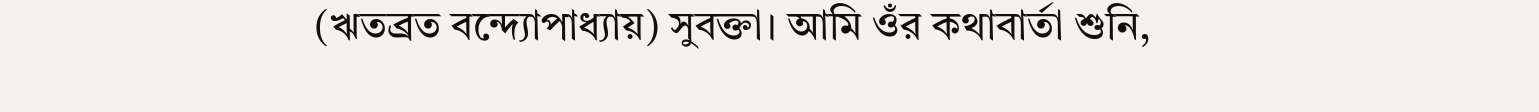(ঋতব্রত বন্দ্যোপাধ্যায়) সুবক্তা। আমি ওঁর কথাবার্তা শুনি,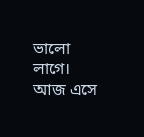ভালো লাগে। আজ এসে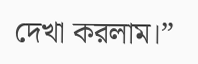দেখা করলাম।”